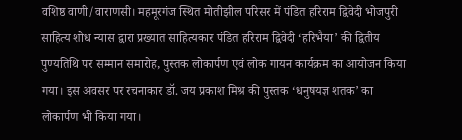वशिष्ठ वाणी/वाराणसी। महमूरगंज स्थित मोतीझील परिसर में पंडित हरिराम द्विवेदी भोजपुरी साहित्य शोध न्यास द्वारा प्रख्यात साहित्यकार पंडित हरिराम द्विवेदी ‘हरिभैया’ की द्वितीय पुण्यतिथि पर सम्मान समारोह, पुस्तक लोकार्पण एवं लोक गायन कार्यक्रम का आयोजन किया गया। इस अवसर पर रचनाकार डॉ. जय प्रकाश मिश्र की पुस्तक ‘धनुषयज्ञ शतक’ का लोकार्पण भी किया गया।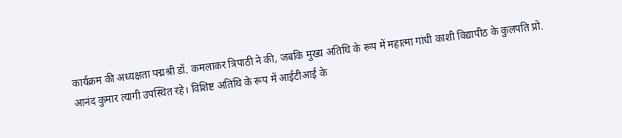कार्यक्रम की अध्यक्षता पद्मश्री डॉ. कमलाकर त्रिपाठी ने की, जबकि मुख्य अतिथि के रूप में महात्मा गांधी काशी विद्यापीठ के कुलपति प्रो. आनंद कुमार त्यागी उपस्थित रहे। विशिष्ट अतिथि के रूप में आईटीआई के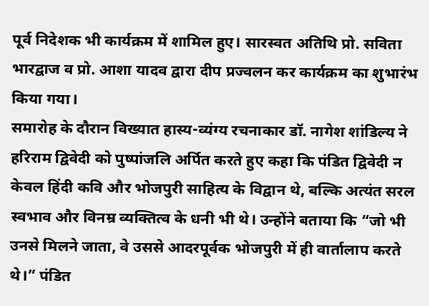पूर्व निदेशक भी कार्यक्रम में शामिल हुए। सारस्वत अतिथि प्रो. सविता भारद्वाज व प्रो. आशा यादव द्वारा दीप प्रज्वलन कर कार्यक्रम का शुभारंभ किया गया।
समारोह के दौरान विख्यात हास्य-व्यंग्य रचनाकार डॉ. नागेश शांडिल्य ने हरिराम द्विवेदी को पुष्पांजलि अर्पित करते हुए कहा कि पंडित द्विवेदी न केवल हिंदी कवि और भोजपुरी साहित्य के विद्वान थे, बल्कि अत्यंत सरल स्वभाव और विनम्र व्यक्तित्व के धनी भी थे। उन्होंने बताया कि “जो भी उनसे मिलने जाता, वे उससे आदरपूर्वक भोजपुरी में ही वार्तालाप करते थे।” पंडित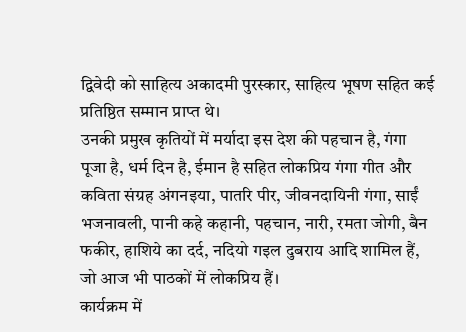द्विवेदी को साहित्य अकादमी पुरस्कार, साहित्य भूषण सहित कई प्रतिष्ठित सम्मान प्राप्त थे।
उनकी प्रमुख कृतियों में मर्यादा इस देश की पहचान है, गंगा पूजा है, धर्म दिन है, ईमान है सहित लोकप्रिय गंगा गीत और कविता संग्रह अंगनइया, पातरि पीर, जीवनदायिनी गंगा, साईं भजनावली, पानी कहे कहानी, पहचान, नारी, रमता जोगी, बैन फकीर, हाशिये का दर्द, नदियो गइल दुबराय आदि शामिल हैं, जो आज भी पाठकों में लोकप्रिय हैं।
कार्यक्रम में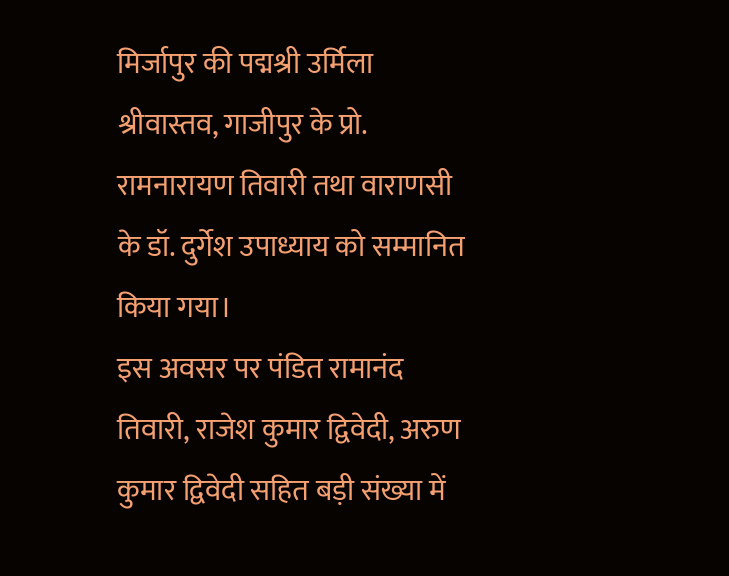मिर्जापुर की पद्मश्री उर्मिला श्रीवास्तव, गाजीपुर के प्रो. रामनारायण तिवारी तथा वाराणसी के डॉ. दुर्गेश उपाध्याय को सम्मानित किया गया।
इस अवसर पर पंडित रामानंद तिवारी, राजेश कुमार द्विवेदी, अरुण कुमार द्विवेदी सहित बड़ी संख्या में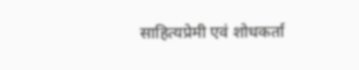साहित्यप्रेमी एवं शोधकर्ता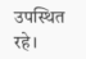उपस्थित रहे।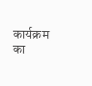कार्यक्रम का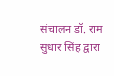संचालन डॉ. राम सुधार सिंह द्वारा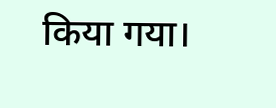किया गया।